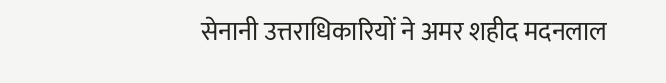सेनानी उत्तराधिकारियों ने अमर शहीद मदनलाल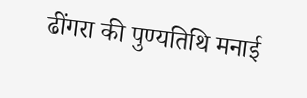ढींगरा की पुण्यतिथि मनाई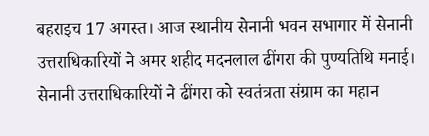बहराइच 17 अगस्त। आज स्थानीय सेनानी भवन सभागार में सेनानी उत्तराधिकारियों ने अमर शहीद मदनलाल ढींगरा की पुण्यतिथि मनाई। सेनानी उत्तराधिकारियों ने ढींगरा को स्वतंत्रता संग्राम का महान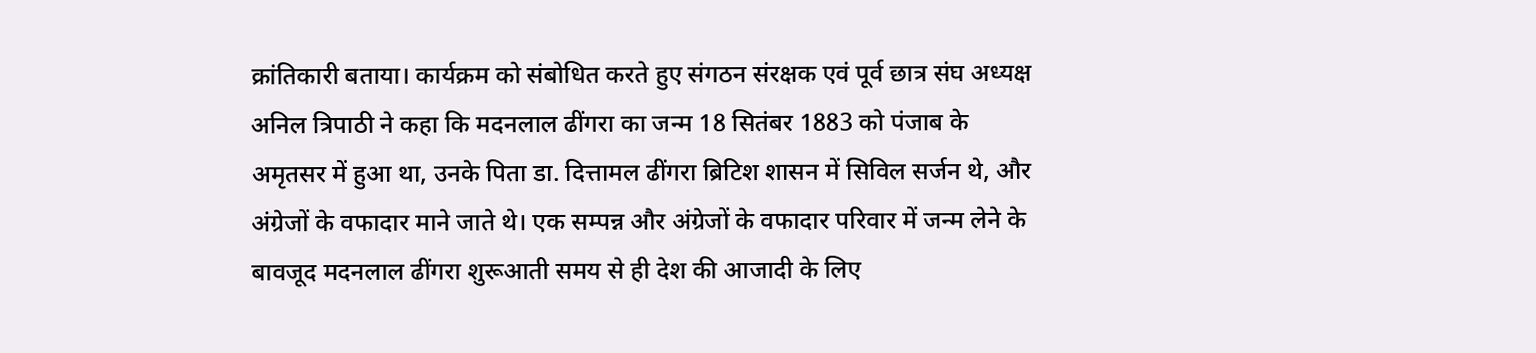क्रांतिकारी बताया। कार्यक्रम को संबोधित करते हुए संगठन संरक्षक एवं पूर्व छात्र संघ अध्यक्ष अनिल त्रिपाठी ने कहा कि मदनलाल ढींगरा का जन्म 18 सितंबर 1883 को पंजाब के अमृतसर में हुआ था, उनके पिता डा. दित्तामल ढींगरा ब्रिटिश शासन में सिविल सर्जन थे, और अंग्रेजों के वफादार माने जाते थे। एक सम्पन्न और अंग्रेजों के वफादार परिवार में जन्म लेने के बावजूद मदनलाल ढींगरा शुरूआती समय से ही देश की आजादी के लिए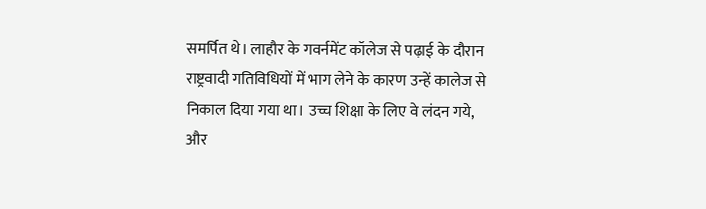समर्पित थे। लाहौर के गवर्नमेंट कॉलेज से पढ़ाई के दौरान राष्ट्रवादी गतिविधियों में भाग लेने के कारण उन्हें कालेज से निकाल दिया गया था। उच्च शिक्षा के लिए वे लंदन गये, और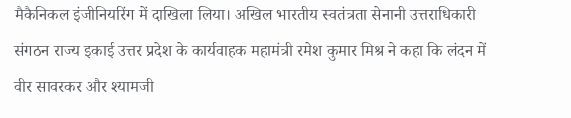मैकैनिकल इंजीनियरिंग में दाखिला लिया। अखिल भारतीय स्वतंत्रता सेनानी उत्तराधिकारी संगठन राज्य इकाई उत्तर प्रदेश के कार्यवाहक महामंत्री रमेश कुमार मिश्र ने कहा कि लंदन में वीर सावरकर और श्यामजी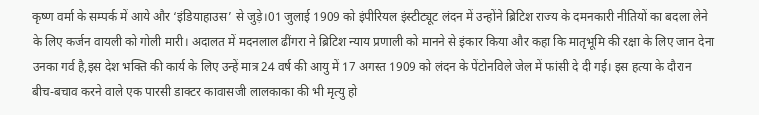कृष्ण वर्मा के सम्पर्क में आये और ‘इंडियाहाउस’ से जुड़े।01 जुलाई 1909 को इंपीरियल इंस्टीट्यूट लंदन में उन्होंने ब्रिटिश राज्य के दमनकारी नीतियों का बदला लेने के लिए कर्जन वायली को गोली मारी। अदालत में मदनलाल ढींगरा ने ब्रिटिश न्याय प्रणाली को मानने से इंकार किया और कहा कि मातृभूमि की रक्षा के लिए जान देना उनका गर्व है,इस देश भक्ति की कार्य के लिए उन्हें मात्र 24 वर्ष की आयु में 17 अगस्त 1909 को लंदन के पेंटोनविले जेल में फांसी दे दी गई। इस हत्या के दौरान बीच-बचाव करने वाले एक पारसी डाक्टर कावासजी लालकाका की भी मृत्यु हो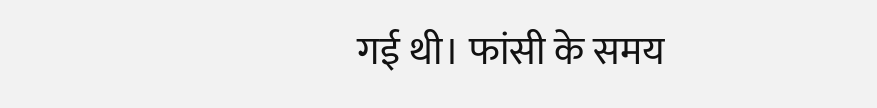गई थी। फांसी के समय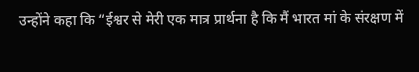उन्होंने कहा कि “ईश्वर से मेरी एक मात्र प्रार्थना है कि मैं भारत मां के संरक्षण में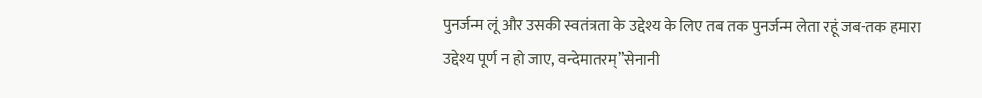पुनर्जन्म लूं और उसकी स्वतंत्रता के उद्देश्य के लिए तब तक पुनर्जन्म लेता रहूं जब-तक हमारा उद्देश्य पूर्ण न हो जाए, वन्देमातरम्”सेनानी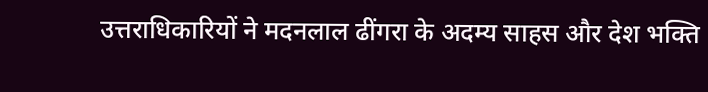उत्तराधिकारियों ने मदनलाल ढींगरा के अदम्य साहस और देश भक्ति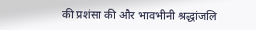की प्रशंसा की और भावभीनी श्रद्धांजलि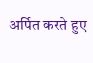अर्पित करते हुए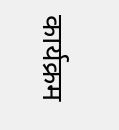कार्यक्रम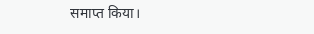समाप्त किया।